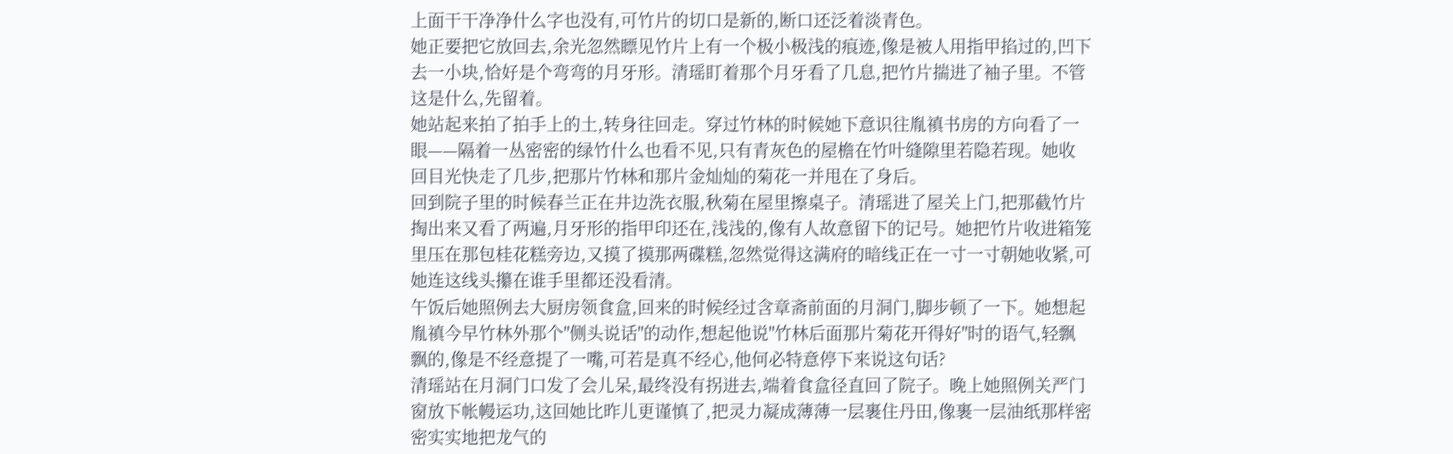上面干干净净什么字也没有,可竹片的切口是新的,断口还泛着淡青色。
她正要把它放回去,余光忽然瞟见竹片上有一个极小极浅的痕迹,像是被人用指甲掐过的,凹下去一小块,恰好是个弯弯的月牙形。清瑶盯着那个月牙看了几息,把竹片揣进了袖子里。不管这是什么,先留着。
她站起来拍了拍手上的土,转身往回走。穿过竹林的时候她下意识往胤禛书房的方向看了一眼——隔着一丛密密的绿竹什么也看不见,只有青灰色的屋檐在竹叶缝隙里若隐若现。她收回目光快走了几步,把那片竹林和那片金灿灿的菊花一并甩在了身后。
回到院子里的时候春兰正在井边洗衣服,秋菊在屋里擦桌子。清瑶进了屋关上门,把那截竹片掏出来又看了两遍,月牙形的指甲印还在,浅浅的,像有人故意留下的记号。她把竹片收进箱笼里压在那包桂花糕旁边,又摸了摸那两碟糕,忽然觉得这满府的暗线正在一寸一寸朝她收紧,可她连这线头攥在谁手里都还没看清。
午饭后她照例去大厨房领食盒,回来的时候经过含章斋前面的月洞门,脚步顿了一下。她想起胤禛今早竹林外那个"侧头说话"的动作,想起他说"竹林后面那片菊花开得好"时的语气,轻飘飘的,像是不经意提了一嘴,可若是真不经心,他何必特意停下来说这句话?
清瑶站在月洞门口发了会儿呆,最终没有拐进去,端着食盒径直回了院子。晚上她照例关严门窗放下帐幔运功,这回她比昨儿更谨慎了,把灵力凝成薄薄一层裹住丹田,像裹一层油纸那样密密实实地把龙气的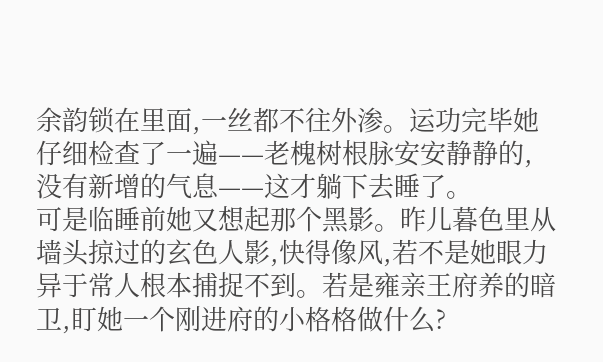余韵锁在里面,一丝都不往外渗。运功完毕她仔细检查了一遍——老槐树根脉安安静静的,没有新增的气息——这才躺下去睡了。
可是临睡前她又想起那个黑影。昨儿暮色里从墙头掠过的玄色人影,快得像风,若不是她眼力异于常人根本捕捉不到。若是雍亲王府养的暗卫,盯她一个刚进府的小格格做什么?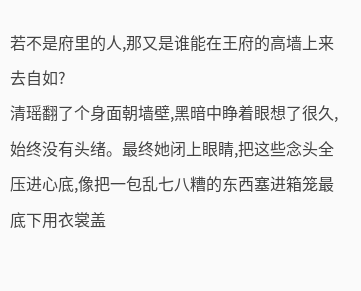若不是府里的人,那又是谁能在王府的高墙上来去自如?
清瑶翻了个身面朝墙壁,黑暗中睁着眼想了很久,始终没有头绪。最终她闭上眼睛,把这些念头全压进心底,像把一包乱七八糟的东西塞进箱笼最底下用衣裳盖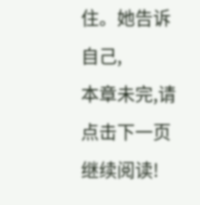住。她告诉自己,
本章未完,请点击下一页继续阅读!